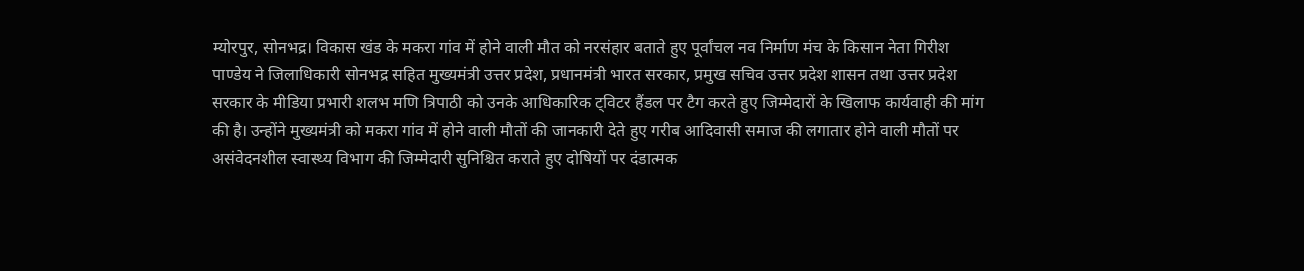म्योरपुर, सोनभद्र। विकास खंड के मकरा गांव में होने वाली मौत को नरसंहार बताते हुए पूर्वांचल नव निर्माण मंच के किसान नेता गिरीश पाण्डेय ने जिलाधिकारी सोनभद्र सहित मुख्यमंत्री उत्तर प्रदेश, प्रधानमंत्री भारत सरकार, प्रमुख सचिव उत्तर प्रदेश शासन तथा उत्तर प्रदेश सरकार के मीडिया प्रभारी शलभ मणि त्रिपाठी को उनके आधिकारिक ट्विटर हैंडल पर टैग करते हुए जिम्मेदारों के खिलाफ कार्यवाही की मांग की है। उन्होंने मुख्यमंत्री को मकरा गांव में होने वाली मौतों की जानकारी देते हुए गरीब आदिवासी समाज की लगातार होने वाली मौतों पर असंवेदनशील स्वास्थ्य विभाग की जिम्मेदारी सुनिश्चित कराते हुए दोषियों पर दंडात्मक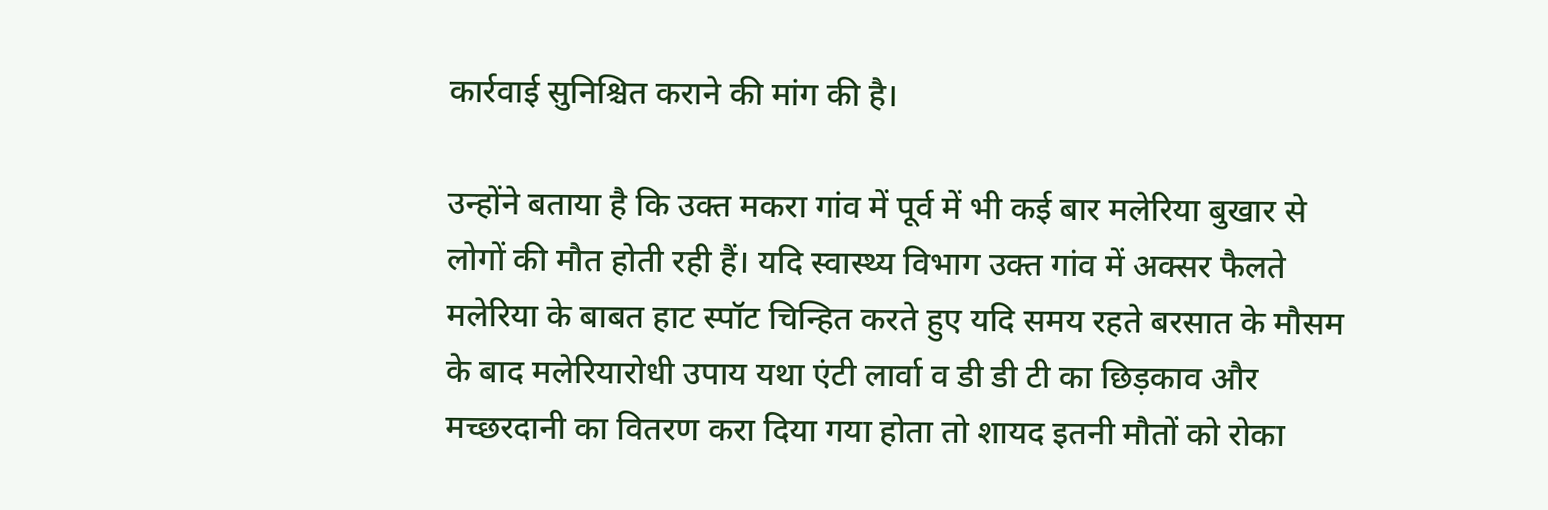कार्रवाई सुनिश्चित कराने की मांग की है।

उन्होंने बताया है कि उक्त मकरा गांव में पूर्व में भी कई बार मलेरिया बुखार से लोगों की मौत होती रही हैं। यदि स्वास्थ्य विभाग उक्त गांव में अक्सर फैलते मलेरिया के बाबत हाट स्पॉट चिन्हित करते हुए यदि समय रहते बरसात के मौसम के बाद मलेरियारोधी उपाय यथा एंटी लार्वा व डी डी टी का छिड़काव और मच्छरदानी का वितरण करा दिया गया होता तो शायद इतनी मौतों को रोका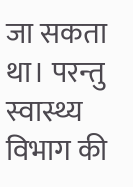जा सकता था। परन्तु स्वास्थ्य विभाग की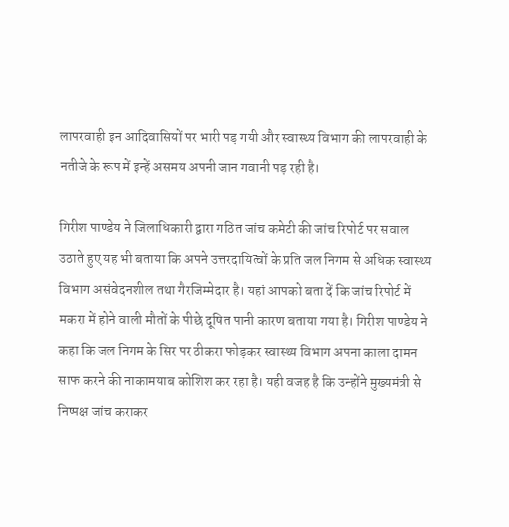लापरवाही इन आदिवासियों पर भारी पड़ गयी और स्वास्थ्य विभाग की लापरवाही के नतीजे के रूप में इन्हें असमय अपनी जान गवानी पड़ रही है।

गिरीश पाण्डेय ने जिलाधिकारी द्वारा गठित जांच कमेटी की जांच रिपोर्ट पर सवाल उठाते हुए यह भी बताया कि अपने उत्तरदायित्वों के प्रति जल निगम से अधिक स्वास्थ्य विभाग असंवेदनशील तथा गैरजिम्मेदार है। यहां आपको बता दें कि जांच रिपोर्ट में मकरा में होने वाली मौतों के पीछे दूषित पानी कारण बताया गया है। गिरीश पाण्डेय ने कहा कि जल निगम के सिर पर ठीकरा फोड़कर स्वास्थ्य विभाग अपना काला दामन साफ करने की नाकामयाब कोशिश कर रहा है। यही वजह है कि उन्होंने मुख्यमंत्री से निष्पक्ष जांच कराकर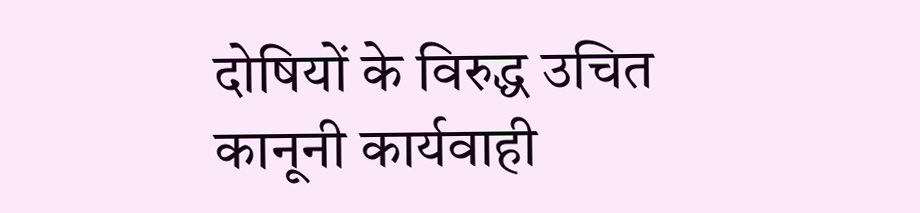दोषियों के विरुद्ध उचित कानूनी कार्यवाही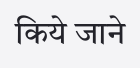किये जाने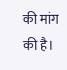की मांग की है।